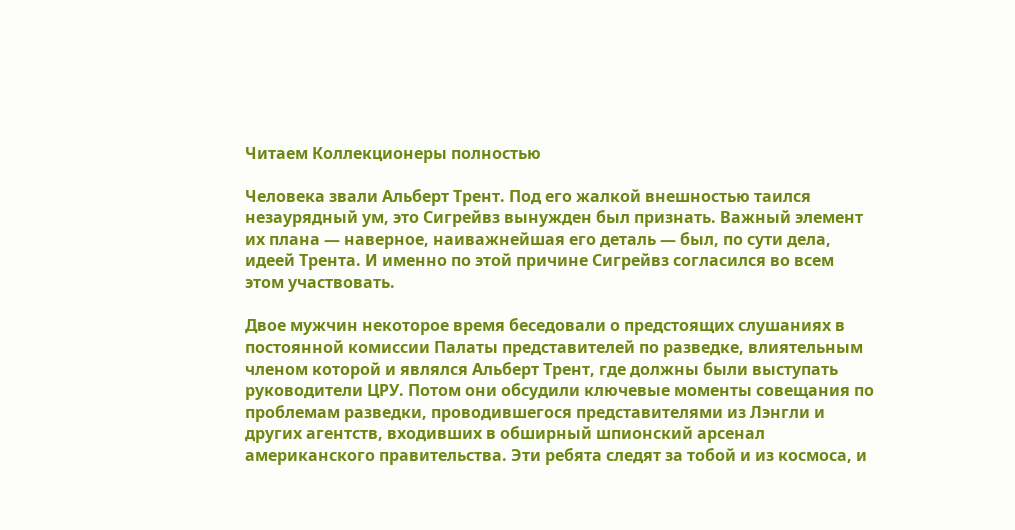Читаем Коллекционеры полностью

Человека звали Альберт Трент. Под его жалкой внешностью таился незаурядный ум, это Сигрейвз вынужден был признать. Важный элемент их плана — наверное, наиважнейшая его деталь — был, по сути дела, идеей Трента. И именно по этой причине Сигрейвз согласился во всем этом участвовать.

Двое мужчин некоторое время беседовали о предстоящих слушаниях в постоянной комиссии Палаты представителей по разведке, влиятельным членом которой и являлся Альберт Трент, где должны были выступать руководители ЦРУ. Потом они обсудили ключевые моменты совещания по проблемам разведки, проводившегося представителями из Лэнгли и других агентств, входивших в обширный шпионский арсенал американского правительства. Эти ребята следят за тобой и из космоса, и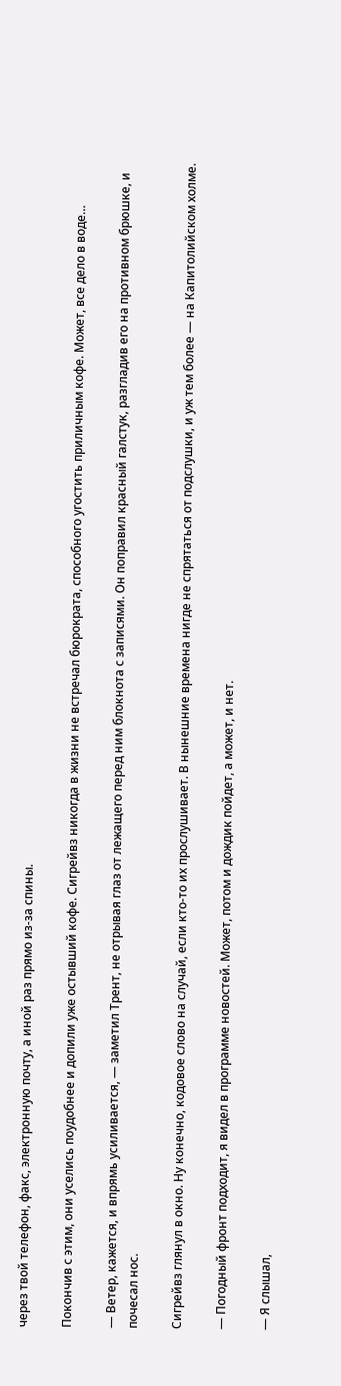через твой телефон, факс, электронную почту, а иной раз прямо из-за спины.

Покончив с этим, они уселись поудобнее и допили уже остывший кофе. Сигрейвз никогда в жизни не встречал бюрократа, способного угостить приличным кофе. Может, все дело в воде…

— Ветер, кажется, и впрямь усиливается, — заметил Трент, не отрывая глаз от лежащего перед ним блокнота с записями. Он поправил красный галстук, разгладив его на противном брюшке, и почесал нос.

Сигрейвз глянул в окно. Ну конечно, кодовое слово на случай, если кто-то их прослушивает. В нынешние времена нигде не спрятаться от подслушки, и уж тем более — на Капитолийском холме.

— Погодный фронт подходит, я видел в программе новостей. Может, потом и дождик пойдет, а может, и нет.

— Я слышал,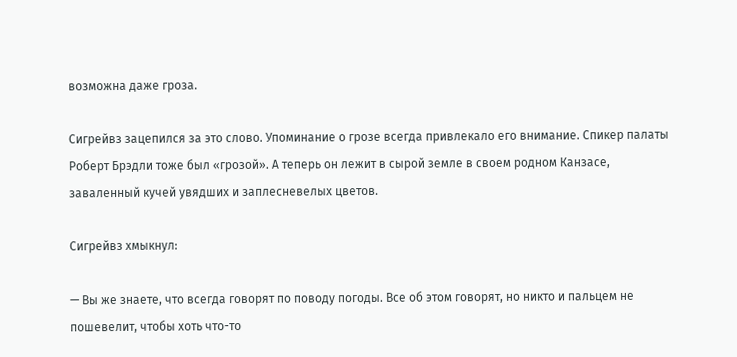возможна даже гроза.

Сигрейвз зацепился за это слово. Упоминание о грозе всегда привлекало его внимание. Спикер палаты Роберт Брэдли тоже был «грозой». А теперь он лежит в сырой земле в своем родном Канзасе, заваленный кучей увядших и заплесневелых цветов.

Сигрейвз хмыкнул:

— Вы же знаете, что всегда говорят по поводу погоды. Все об этом говорят, но никто и пальцем не пошевелит, чтобы хоть что-то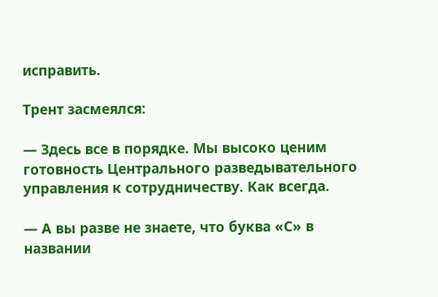исправить.

Трент засмеялся:

— Здесь все в порядке. Мы высоко ценим готовность Центрального разведывательного управления к сотрудничеству. Как всегда.

— А вы разве не знаете, что буква «С» в названии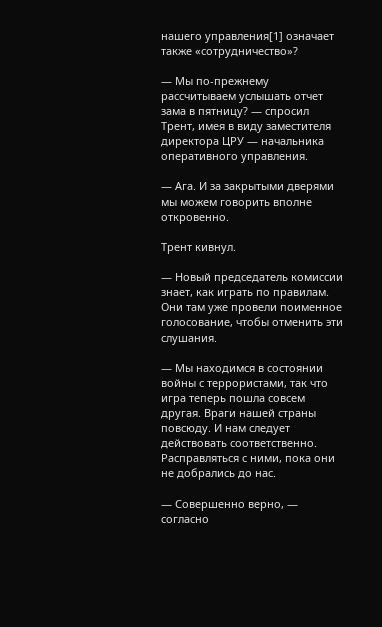нашего управления[1] означает также «сотрудничество»?

— Мы по-прежнему рассчитываем услышать отчет зама в пятницу? — спросил Трент, имея в виду заместителя директора ЦРУ — начальника оперативного управления.

— Ага. И за закрытыми дверями мы можем говорить вполне откровенно.

Трент кивнул.

— Новый председатель комиссии знает, как играть по правилам. Они там уже провели поименное голосование, чтобы отменить эти слушания.

— Мы находимся в состоянии войны с террористами, так что игра теперь пошла совсем другая. Враги нашей страны повсюду. И нам следует действовать соответственно. Расправляться с ними, пока они не добрались до нас.

— Совершенно верно, — согласно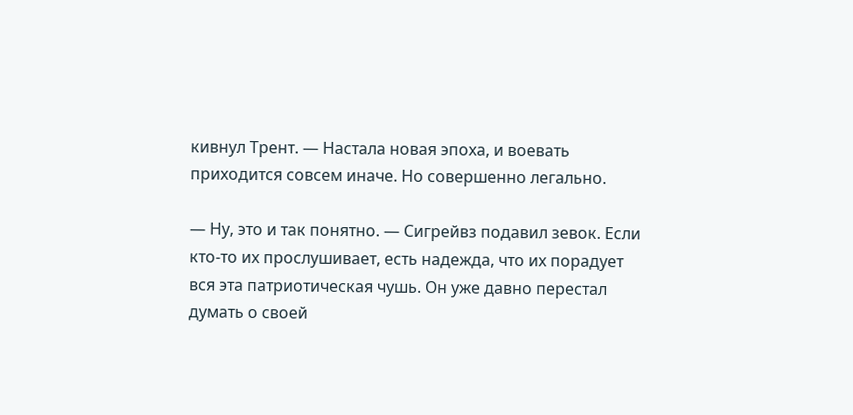кивнул Трент. — Настала новая эпоха, и воевать приходится совсем иначе. Но совершенно легально.

— Ну, это и так понятно. — Сигрейвз подавил зевок. Если кто-то их прослушивает, есть надежда, что их порадует вся эта патриотическая чушь. Он уже давно перестал думать о своей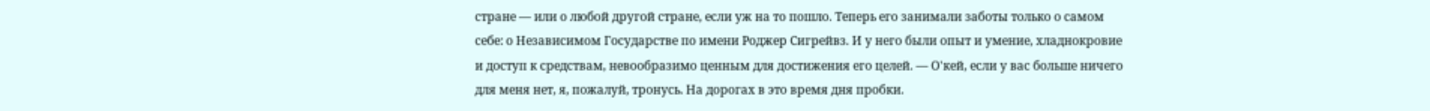стране — или о любой другой стране, если уж на то пошло. Теперь его занимали заботы только о самом себе: о Независимом Государстве по имени Роджер Сигрейвз. И у него были опыт и умение, хладнокровие и доступ к средствам, невообразимо ценным для достижения его целей. — О'кей, если у вас больше ничего для меня нет, я, пожалуй, тронусь. На дорогах в это время дня пробки.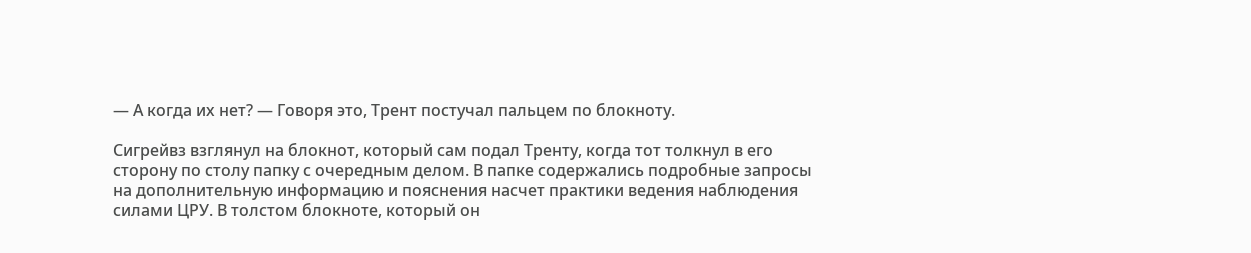— А когда их нет? — Говоря это, Трент постучал пальцем по блокноту.

Сигрейвз взглянул на блокнот, который сам подал Тренту, когда тот толкнул в его сторону по столу папку с очередным делом. В папке содержались подробные запросы на дополнительную информацию и пояснения насчет практики ведения наблюдения силами ЦРУ. В толстом блокноте, который он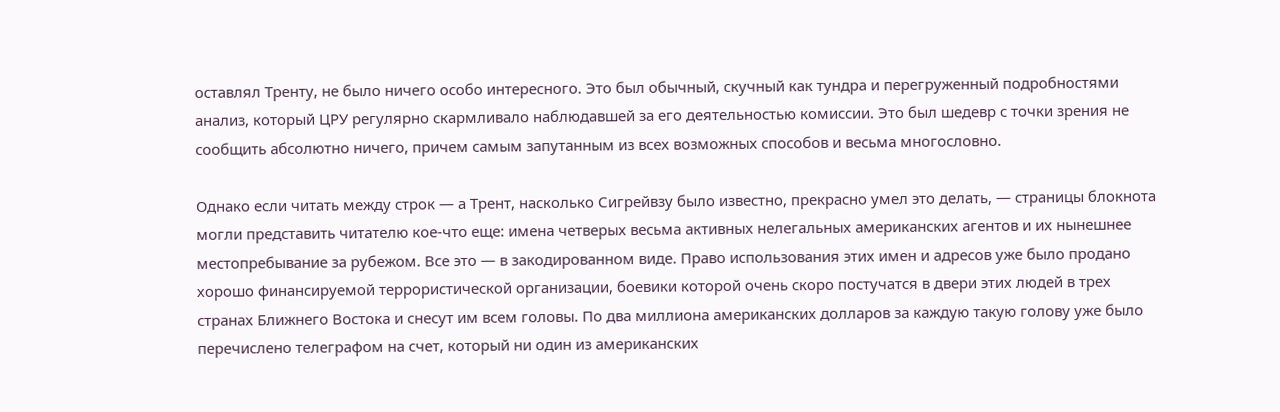оставлял Тренту, не было ничего особо интересного. Это был обычный, скучный как тундра и перегруженный подробностями анализ, который ЦРУ регулярно скармливало наблюдавшей за его деятельностью комиссии. Это был шедевр с точки зрения не сообщить абсолютно ничего, причем самым запутанным из всех возможных способов и весьма многословно.

Однако если читать между строк — а Трент, насколько Сигрейвзу было известно, прекрасно умел это делать, — страницы блокнота могли представить читателю кое-что еще: имена четверых весьма активных нелегальных американских агентов и их нынешнее местопребывание за рубежом. Все это — в закодированном виде. Право использования этих имен и адресов уже было продано хорошо финансируемой террористической организации, боевики которой очень скоро постучатся в двери этих людей в трех странах Ближнего Востока и снесут им всем головы. По два миллиона американских долларов за каждую такую голову уже было перечислено телеграфом на счет, который ни один из американских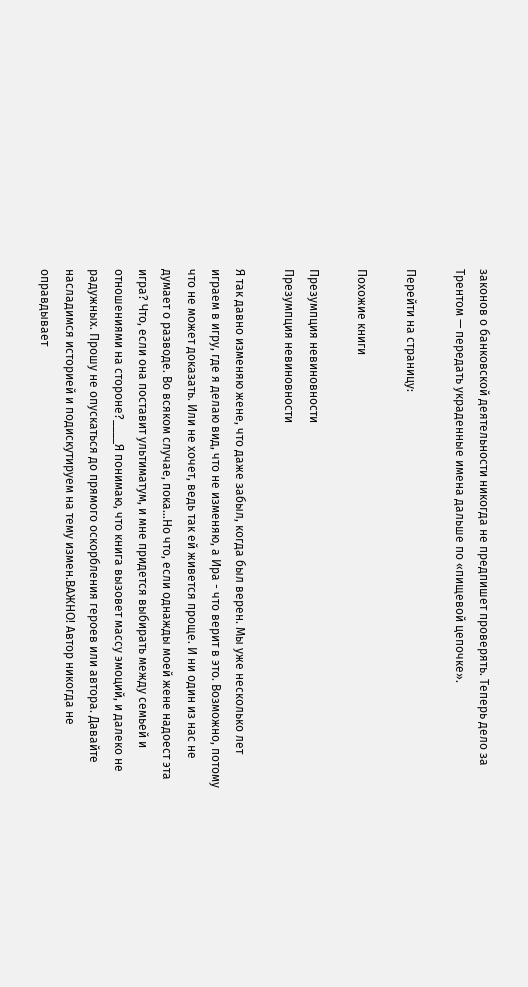законов о банковской деятельности никогда не предпишет проверять. Теперь дело за Трентом — передать украденные имена дальше по «пищевой цепочке».

Перейти на страницу:

Похожие книги

Презумпция невиновности
Презумпция невиновности

Я так давно изменяю жене, что даже забыл, когда был верен. Мы уже несколько лет играем в игру, где я делаю вид, что не изменяю, а Ира - что верит в это. Возможно, потому что не может доказать. Или не хочет, ведь так ей живется проще. И ни один из нас не думает о разводе. Во всяком случае, пока…Но что, если однажды моей жене надоест эта игра? Что, если она поставит ультиматум, и мне придется выбирать между семьей и отношениями на стороне?____Я понимаю, что книга вызовет массу эмоций, и далеко не радужных. Прошу не опускаться до прямого оскорбления героев или автора. Давайте насладимся историей и подискутируем на тему измен.ВАЖНО! Автор никогда не оправдывает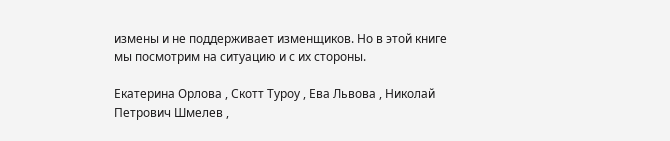измены и не поддерживает изменщиков. Но в этой книге мы посмотрим на ситуацию и с их стороны.

Екатерина Орлова , Скотт Туроу , Ева Львова , Николай Петрович Шмелев ,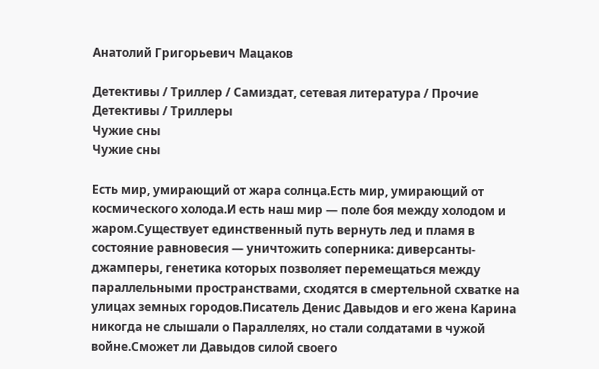Анатолий Григорьевич Мацаков

Детективы / Триллер / Самиздат, сетевая литература / Прочие Детективы / Триллеры
Чужие сны
Чужие сны

Есть мир, умирающий от жара солнца.Есть мир, умирающий от космического холода.И есть наш мир — поле боя между холодом и жаром.Существует единственный путь вернуть лед и пламя в состояние равновесия — уничтожить соперника: диверсанты-джамперы, генетика которых позволяет перемещаться между параллельными пространствами, сходятся в смертельной схватке на улицах земных городов.Писатель Денис Давыдов и его жена Карина никогда не слышали о Параллелях, но стали солдатами в чужой войне.Сможет ли Давыдов силой своего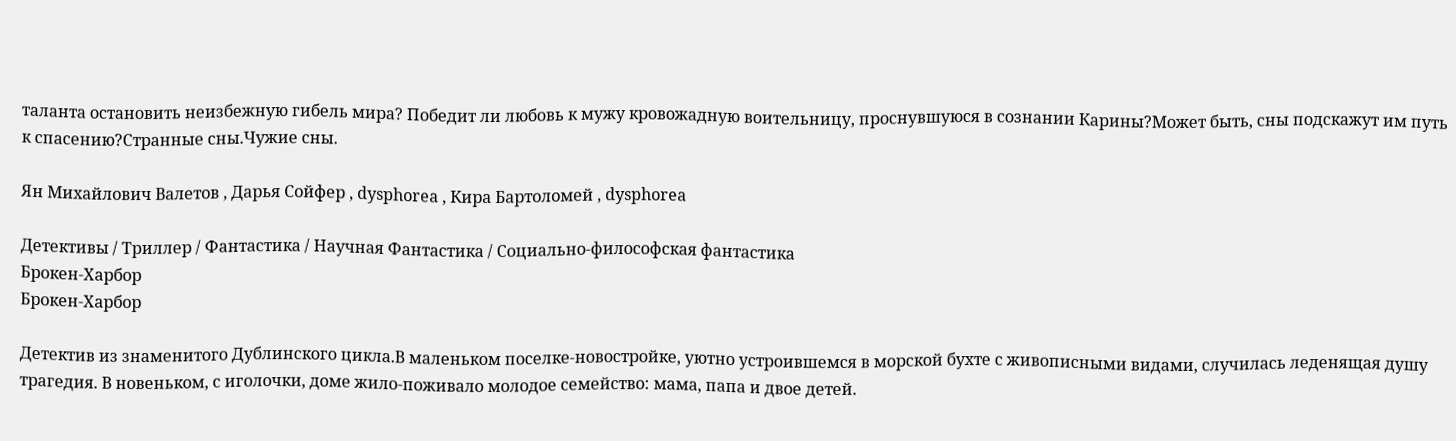таланта остановить неизбежную гибель мира? Победит ли любовь к мужу кровожадную воительницу, проснувшуюся в сознании Карины?Может быть, сны подскажут им путь к спасению?Странные сны.Чужие сны.

Ян Михайлович Валетов , Дарья Сойфер , dysphorea , Кира Бартоломей , dysphorea

Детективы / Триллер / Фантастика / Научная Фантастика / Социально-философская фантастика
Брокен-Харбор
Брокен-Харбор

Детектив из знаменитого Дублинского цикла.В маленьком поселке-новостройке, уютно устроившемся в морской бухте с живописными видами, случилась леденящая душу трагедия. В новеньком, с иголочки, доме жило-поживало молодое семейство: мама, папа и двое детей.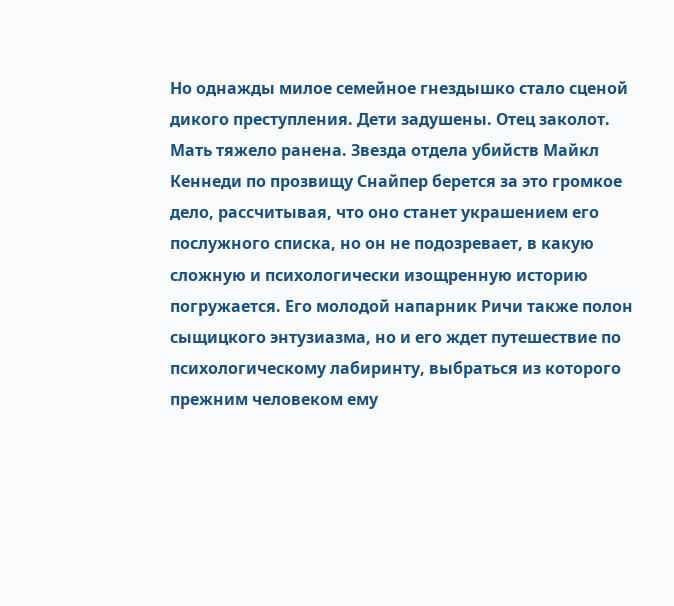Но однажды милое семейное гнездышко стало сценой дикого преступления. Дети задушены. Отец заколот. Мать тяжело ранена. Звезда отдела убийств Майкл Кеннеди по прозвищу Снайпер берется за это громкое дело, рассчитывая, что оно станет украшением его послужного списка, но он не подозревает, в какую сложную и психологически изощренную историю погружается. Его молодой напарник Ричи также полон сыщицкого энтузиазма, но и его ждет путешествие по психологическому лабиринту, выбраться из которого прежним человеком ему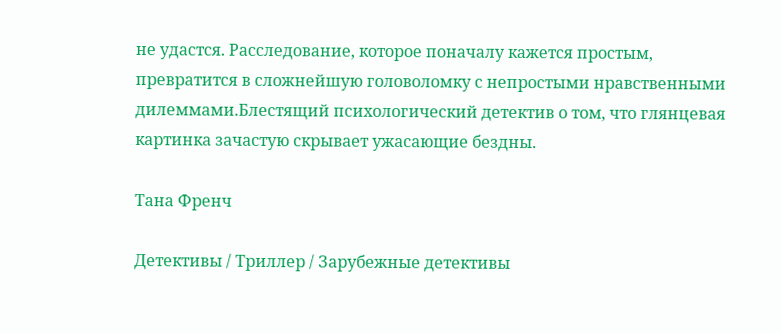не удастся. Расследование, которое поначалу кажется простым, превратится в сложнейшую головоломку с непростыми нравственными дилеммами.Блестящий психологический детектив о том, что глянцевая картинка зачастую скрывает ужасающие бездны.

Тана Френч

Детективы / Триллер / Зарубежные детективы